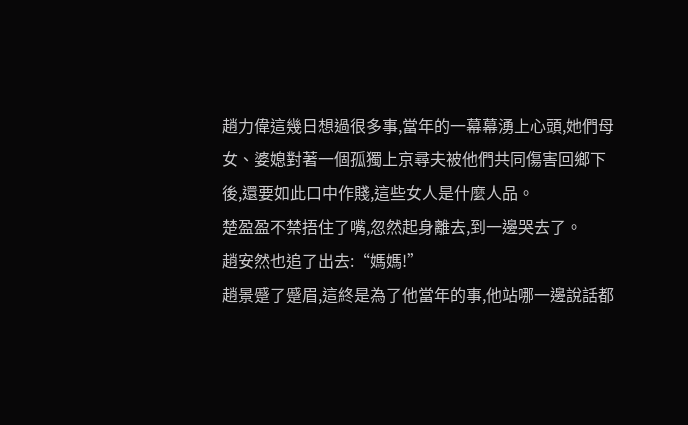趙力偉這幾日想過很多事,當年的一幕幕湧上心頭,她們母女、婆媳對著一個孤獨上京尋夫被他們共同傷害回鄉下後,還要如此口中作賤,這些女人是什麼人品。
楚盈盈不禁捂住了嘴,忽然起身離去,到一邊哭去了。
趙安然也追了出去:“媽媽!”
趙景蹙了蹙眉,這終是為了他當年的事,他站哪一邊說話都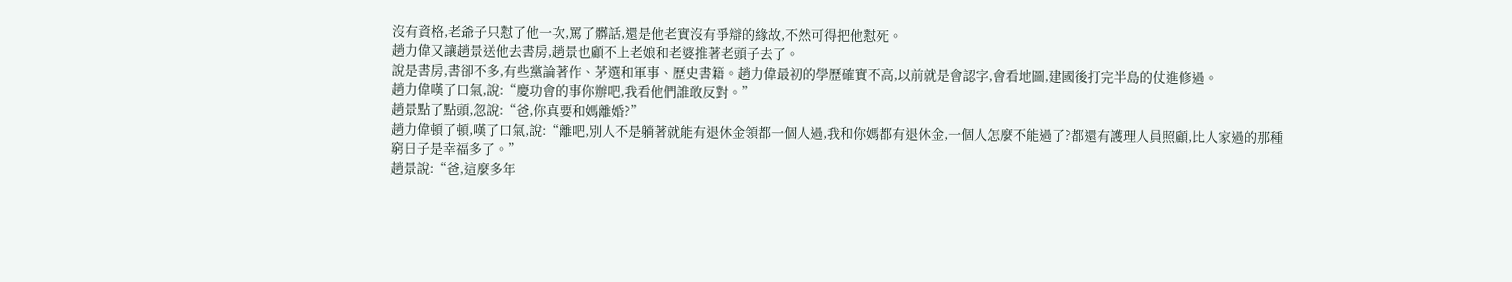沒有資格,老爺子只懟了他一次,罵了髒話,還是他老實沒有爭辯的緣故,不然可得把他懟死。
趙力偉又讓趙景送他去書房,趙景也顧不上老娘和老婆推著老頭子去了。
說是書房,書卻不多,有些黨論著作、茅選和軍事、歷史書籍。趙力偉最初的學歷確實不高,以前就是會認字,會看地圖,建國後打完半島的仗進修過。
趙力偉嘆了口氣,說:“慶功會的事你辦吧,我看他們誰敢反對。”
趙景點了點頭,忽說:“爸,你真要和媽離婚?”
趙力偉頓了頓,嘆了口氣,說:“離吧,別人不是躺著就能有退休金領都一個人過,我和你媽都有退休金,一個人怎麼不能過了?都還有護理人員照顧,比人家過的那種窮日子是幸福多了。”
趙景說:“爸,這麼多年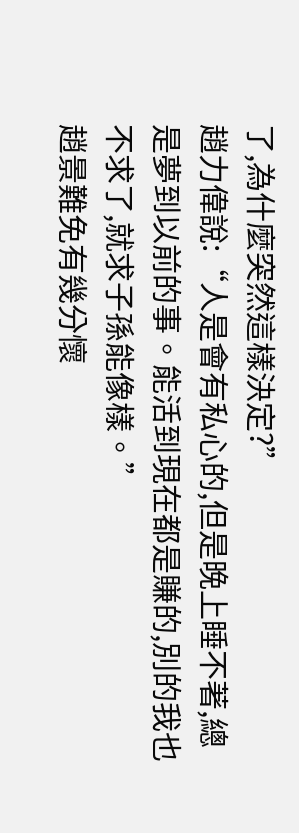了,為什麼突然這樣決定?”
趙力偉說:“人是會有私心的,但是晚上睡不著,總是夢到以前的事。能活到現在都是賺的,別的我也不求了,就求子孫能像樣。”
趙景難免有幾分懷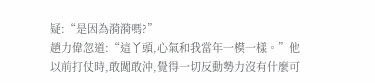疑:“是因為漪漪嗎?”
趙力偉忽道:“這丫頭,心氣和我當年一模一樣。”他以前打仗時,敢闖敢沖,覺得一切反動勢力沒有什麼可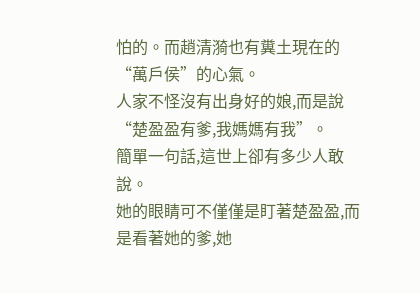怕的。而趙清漪也有糞土現在的“萬戶侯”的心氣。
人家不怪沒有出身好的娘,而是說“楚盈盈有爹,我媽媽有我”。
簡單一句話,這世上卻有多少人敢說。
她的眼睛可不僅僅是盯著楚盈盈,而是看著她的爹,她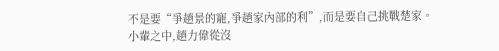不是要“爭趙景的寵,爭趙家內部的利”,而是要自己挑戰楚家。
小輩之中,趙力偉從沒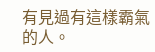有見過有這樣霸氣的人。